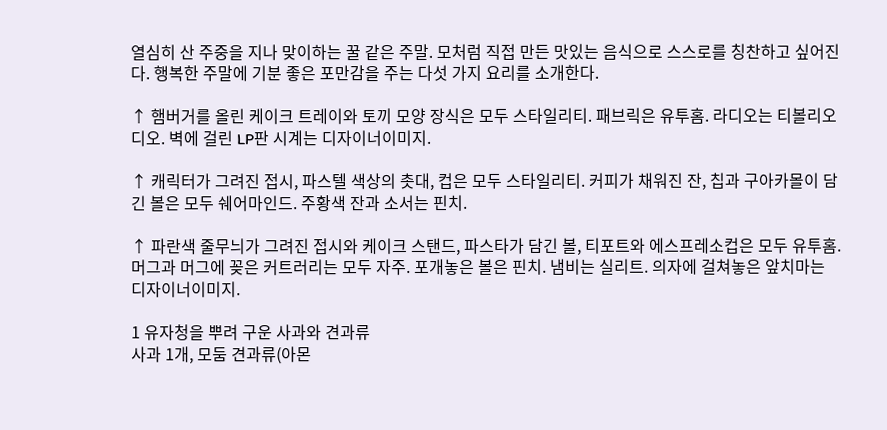열심히 산 주중을 지나 맞이하는 꿀 같은 주말. 모처럼 직접 만든 맛있는 음식으로 스스로를 칭찬하고 싶어진다. 행복한 주말에 기분 좋은 포만감을 주는 다섯 가지 요리를 소개한다.

↑ 햄버거를 올린 케이크 트레이와 토끼 모양 장식은 모두 스타일리티. 패브릭은 유투홈. 라디오는 티볼리오디오. 벽에 걸린 LP판 시계는 디자이너이미지.

↑ 캐릭터가 그려진 접시, 파스텔 색상의 촛대, 컵은 모두 스타일리티. 커피가 채워진 잔, 칩과 구아카몰이 담긴 볼은 모두 쉐어마인드. 주황색 잔과 소서는 핀치.

↑ 파란색 줄무늬가 그려진 접시와 케이크 스탠드, 파스타가 담긴 볼, 티포트와 에스프레소컵은 모두 유투홈. 머그과 머그에 꽂은 커트러리는 모두 자주. 포개놓은 볼은 핀치. 냄비는 실리트. 의자에 걸쳐놓은 앞치마는 디자이너이미지.

1 유자청을 뿌려 구운 사과와 견과류
사과 1개, 모둠 견과류(아몬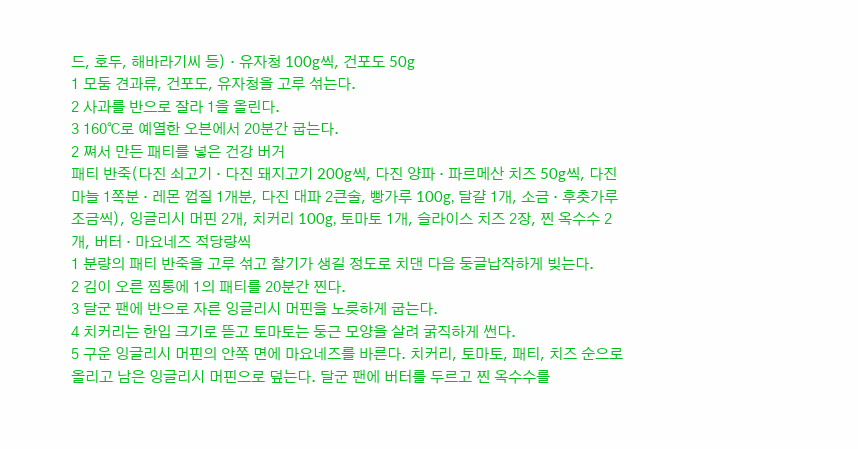드, 호두, 해바라기씨 등) · 유자청 100g씩, 건포도 50g
1 모둠 견과류, 건포도, 유자청을 고루 섞는다.
2 사과를 반으로 잘라 1을 올린다.
3 160℃로 예열한 오븐에서 20분간 굽는다.
2 쪄서 만든 패티를 넣은 건강 버거
패티 반죽(다진 쇠고기 · 다진 돼지고기 200g씩, 다진 양파 · 파르메산 치즈 50g씩, 다진 마늘 1쪽분 · 레몬 껍질 1개분, 다진 대파 2큰술, 빵가루 100g, 달걀 1개, 소금 · 후춧가루 조금씩), 잉글리시 머핀 2개, 치커리 100g, 토마토 1개, 슬라이스 치즈 2장, 찐 옥수수 2개, 버터 · 마요네즈 적당량씩
1 분량의 패티 반죽을 고루 섞고 찰기가 생길 정도로 치댄 다음 둥글납작하게 빚는다.
2 김이 오른 찜통에 1의 패티를 20분간 찐다.
3 달군 팬에 반으로 자른 잉글리시 머핀을 노릇하게 굽는다.
4 치커리는 한입 크기로 뜯고 토마토는 둥근 모양을 살려 굵직하게 썬다.
5 구운 잉글리시 머핀의 안쪽 면에 마요네즈를 바른다. 치커리, 토마토, 패티, 치즈 순으로 올리고 남은 잉글리시 머핀으로 덮는다. 달군 팬에 버터를 두르고 찐 옥수수를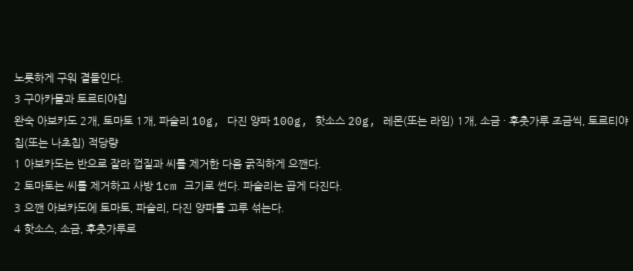노릇하게 구워 곁들인다.
3 구아카몰과 토르티야칩
완숙 아보카도 2개, 토마토 1개, 파슬리 10g, 다진 양파 100g, 핫소스 20g, 레몬(또는 라임) 1개, 소금 · 후춧가루 조금씩, 토르티야칩(또는 나초칩) 적당량
1 아보카도는 반으로 잘라 껍질과 씨를 제거한 다음 굵직하게 으깬다.
2 토마토는 씨를 제거하고 사방 1cm 크기로 썬다. 파슬리는 곱게 다진다.
3 으깬 아보카도에 토마토, 파슬리, 다진 양파를 고루 섞는다.
4 핫소스, 소금, 후춧가루로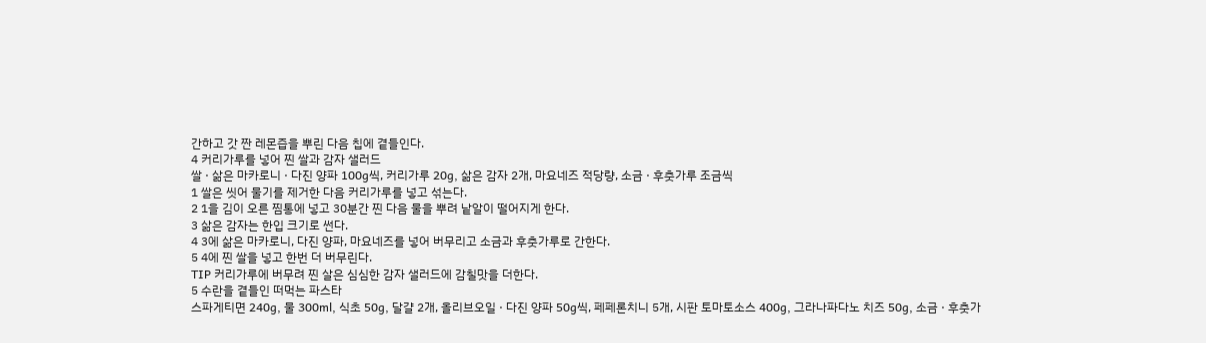간하고 갓 짠 레몬즙을 뿌린 다음 칩에 곁들인다.
4 커리가루를 넣어 찐 쌀과 감자 샐러드
쌀 · 삶은 마카로니 · 다진 양파 100g씩, 커리가루 20g, 삶은 감자 2개, 마요네즈 적당량, 소금 · 후춧가루 조금씩
1 쌀은 씻어 물기를 제거한 다음 커리가루를 넣고 섞는다.
2 1을 김이 오른 찜통에 넣고 30분간 찐 다음 물을 뿌려 낱알이 떨어지게 한다.
3 삶은 감자는 한입 크기로 썬다.
4 3에 삶은 마카로니, 다진 양파, 마요네즈를 넣어 버무리고 소금과 후춧가루로 간한다.
5 4에 찐 쌀을 넣고 한번 더 버무린다.
TIP 커리가루에 버무려 찐 살은 심심한 감자 샐러드에 감칠맛을 더한다.
5 수란을 곁들인 떠먹는 파스타
스파게티면 240g, 물 300ml, 식초 50g, 달걀 2개, 올리브오일 · 다진 양파 50g씩, 페페론치니 5개, 시판 토마토소스 400g, 그라나파다노 치즈 50g, 소금 · 후춧가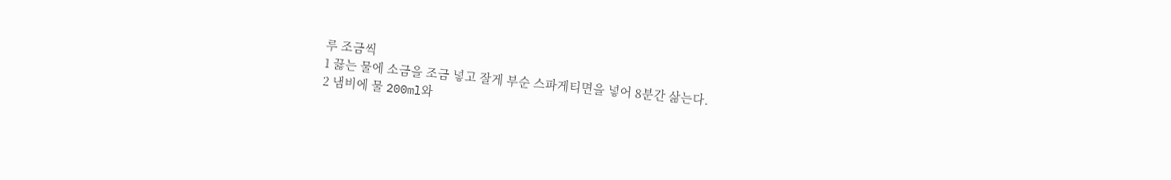루 조금씩
1 끓는 물에 소금을 조금 넣고 잘게 부순 스파게티면을 넣어 8분간 삶는다.
2 냄비에 물 200ml와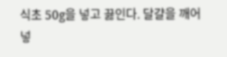식초 50g을 넣고 끓인다. 달걀을 깨어 넣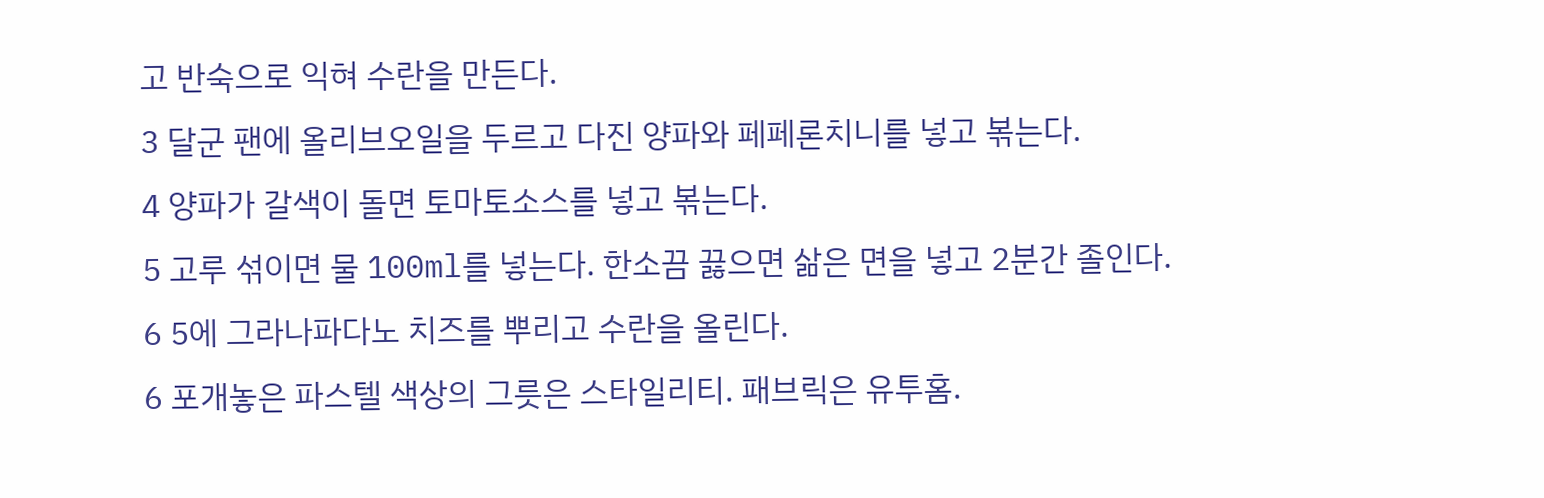고 반숙으로 익혀 수란을 만든다.
3 달군 팬에 올리브오일을 두르고 다진 양파와 페페론치니를 넣고 볶는다.
4 양파가 갈색이 돌면 토마토소스를 넣고 볶는다.
5 고루 섞이면 물 100ml를 넣는다. 한소끔 끓으면 삶은 면을 넣고 2분간 졸인다.
6 5에 그라나파다노 치즈를 뿌리고 수란을 올린다.
6 포개놓은 파스텔 색상의 그릇은 스타일리티. 패브릭은 유투홈.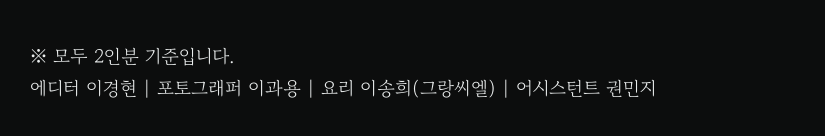※ 모두 2인분 기준입니다.
에디터 이경현 | 포토그래퍼 이과용 | 요리 이송희(그랑씨엘) | 어시스턴트 권민지